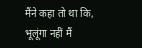मैंने कहा तो था कि,
भूलूंगा नहीं मैं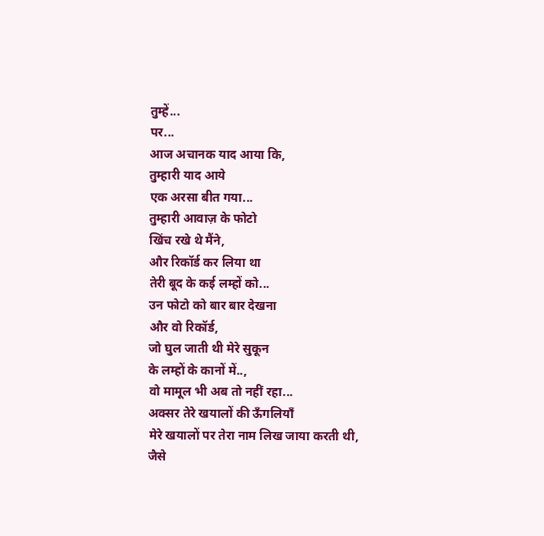तुम्हें...
पर...
आज अचानक याद आया कि,
तुम्हारी याद आये
एक अरसा बीत गया...
तुम्हारी आवाज़ के फोटो
खिंच रखे थे मैंने,
और रिकॉर्ड कर लिया था
तेरी बूद के कई लम्हों को...
उन फोटो को बार बार देखना
और वो रिकॉर्ड,
जो घुल जाती थी मेरे सुकून
के लम्हों के कानों में..,
वो मामूल भी अब तो नहीं रहा...
अक्सर तेरे खयालों की ऊँगलियाँ
मेरे खयालों पर तेरा नाम लिख जाया करती थी,
जैसे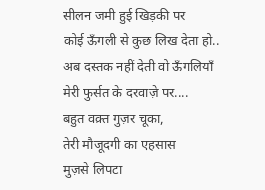सीलन जमी हुई खिड़की पर
कोई ऊँगली से कुछ लिख देता हो..
अब दस्तक नहीं देती वो ऊँगलियाँ
मेरी फुर्सत के दरवाज़े पर....
बहुत वक़्त गुज़र चूका,
तेरी मौजूदगी का एहसास
मुज़से लिपटा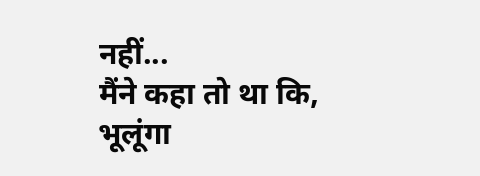नहीं...
मैंने कहा तो था कि,
भूलूंगा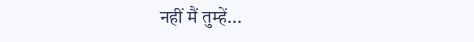नहीं मैं तुम्हें...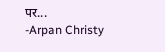पर...
-Arpan Christy